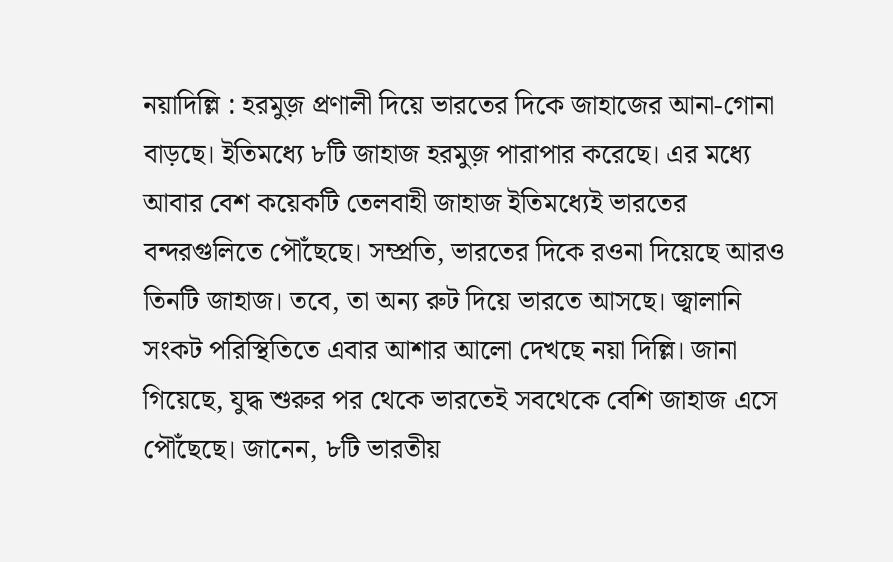নয়াদিল্লি : হরমুজ় প্রণালী দিয়ে ভারতের দিকে জাহাজের আনা-গোনা বাড়ছে। ইতিমধ্যে ৮টি জাহাজ হরমুজ় পারাপার করেছে। এর মধ্যে আবার বেশ কয়েকটি তেলবাহী জাহাজ ইতিমধ্যেই ভারতের বন্দরগুলিতে পৌঁছেছে। সম্প্রতি, ভারতের দিকে রওনা দিয়েছে আরও তিনটি জাহাজ। তবে, তা অন্য রুট দিয়ে ভারতে আসছে। জ্বালানি সংকট পরিস্থিতিতে এবার আশার আলো দেখছে নয়া দিল্লি। জানা গিয়েছে, যুদ্ধ শুরুর পর থেকে ভারতেই সবথেকে বেশি জাহাজ এসে পৌঁছেছে। জানেন, ৮টি ভারতীয়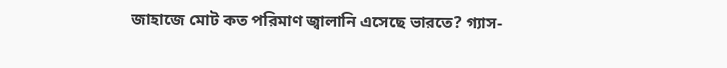জাহাজে মোট কত পরিমাণ জ্বালানি এসেছে ভারতে? গ্যাস-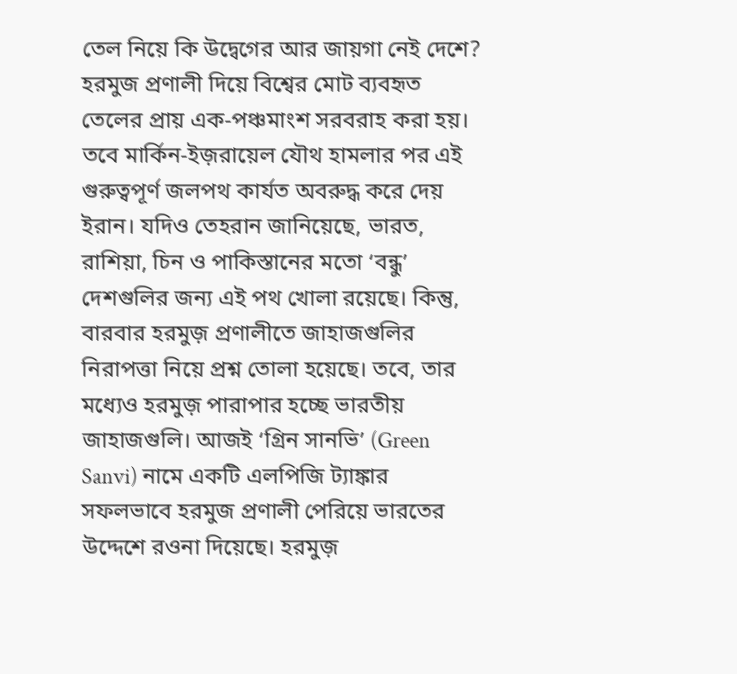তেল নিয়ে কি উদ্বেগের আর জায়গা নেই দেশে?
হরমুজ প্রণালী দিয়ে বিশ্বের মোট ব্যবহৃত তেলের প্রায় এক-পঞ্চমাংশ সরবরাহ করা হয়। তবে মার্কিন-ইজ়রায়েল যৌথ হামলার পর এই গুরুত্বপূর্ণ জলপথ কার্যত অবরুদ্ধ করে দেয় ইরান। যদিও তেহরান জানিয়েছে, ভারত, রাশিয়া, চিন ও পাকিস্তানের মতো ‘বন্ধু’ দেশগুলির জন্য এই পথ খোলা রয়েছে। কিন্তু, বারবার হরমুজ় প্রণালীতে জাহাজগুলির নিরাপত্তা নিয়ে প্রশ্ন তোলা হয়েছে। তবে, তার মধ্যেও হরমুজ় পারাপার হচ্ছে ভারতীয় জাহাজগুলি। আজই ‘গ্রিন সানভি’ (Green Sanvi) নামে একটি এলপিজি ট্যাঙ্কার সফলভাবে হরমুজ প্রণালী পেরিয়ে ভারতের উদ্দেশে রওনা দিয়েছে। হরমুজ়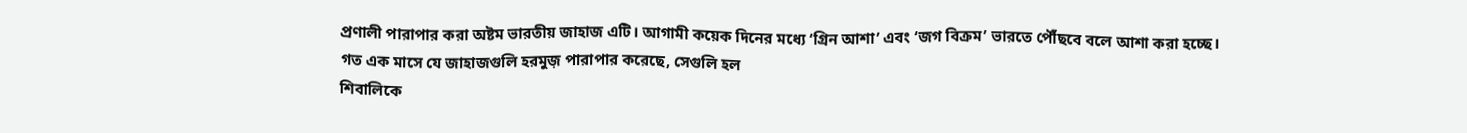প্রণালী পারাপার করা অষ্টম ভারতীয় জাহাজ এটি। আগামী কয়েক দিনের মধ্যে ‘গ্রিন আশা’ এবং ‘জগ বিক্রম’ ভারতে পৌঁছবে বলে আশা করা হচ্ছে।
গত এক মাসে যে জাহাজগুলি হরমুজ় পারাপার করেছে, সেগুলি হল
শিবালিকে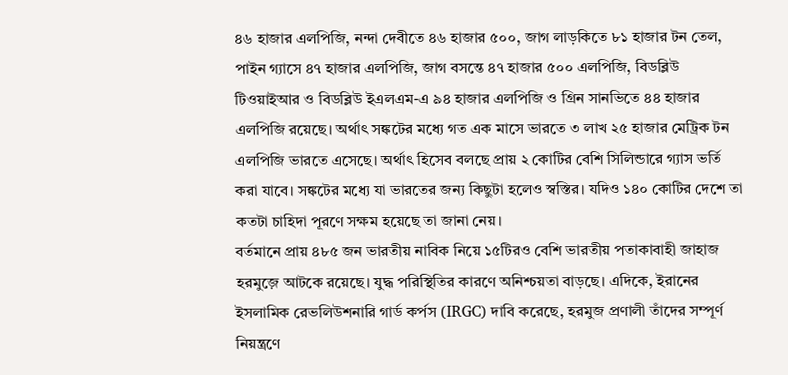৪৬ হাজার এলপিজি, নন্দা দেবীতে ৪৬ হাজার ৫০০, জাগ লাড়কিতে ৮১ হাজার টন তেল, পাইন গ্যাসে ৪৭ হাজার এলপিজি, জাগ বসন্তে ৪৭ হাজার ৫০০ এলপিজি, বিডব্লিউ টিওয়াইআর ও বিডব্লিউ ইএলএম-এ ৯৪ হাজার এলপিজি ও গ্রিন সানভিতে ৪৪ হাজার এলপিজি রয়েছে। অর্থাৎ সঙ্কটের মধ্যে গত এক মাসে ভারতে ৩ লাখ ২৫ হাজার মেট্রিক টন এলপিজি ভারতে এসেছে। অর্থাৎ হিসেব বলছে প্রায় ২ কোটির বেশি সিলিন্ডারে গ্যাস ভর্তি করা যাবে। সঙ্কটের মধ্যে যা ভারতের জন্য কিছুটা হলেও স্বস্তির। যদিও ১৪০ কোটির দেশে তা কতটা চাহিদা পূরণে সক্ষম হয়েছে তা জানা নেয়।
বর্তমানে প্রায় ৪৮৫ জন ভারতীয় নাবিক নিয়ে ১৫টিরও বেশি ভারতীয় পতাকাবাহী জাহাজ হরমুজ়ে আটকে রয়েছে। যুদ্ধ পরিস্থিতির কারণে অনিশ্চয়তা বাড়ছে। এদিকে, ইরানের ইসলামিক রেভলিউশনারি গার্ড কর্পস (IRGC) দাবি করেছে, হরমুজ প্রণালী তাঁদের সম্পূর্ণ নিয়ন্ত্রণে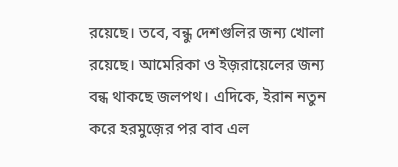রয়েছে। তবে, বন্ধু দেশগুলির জন্য খোলা রয়েছে। আমেরিকা ও ইজ়রায়েলের জন্য বন্ধ থাকছে জলপথ। এদিকে, ইরান নতুন করে হরমুজ়ের পর বাব এল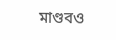মাণ্ডবও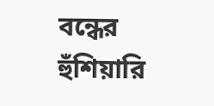বন্ধের হুঁশিয়ারি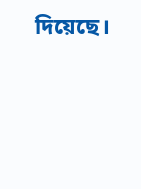দিয়েছে।